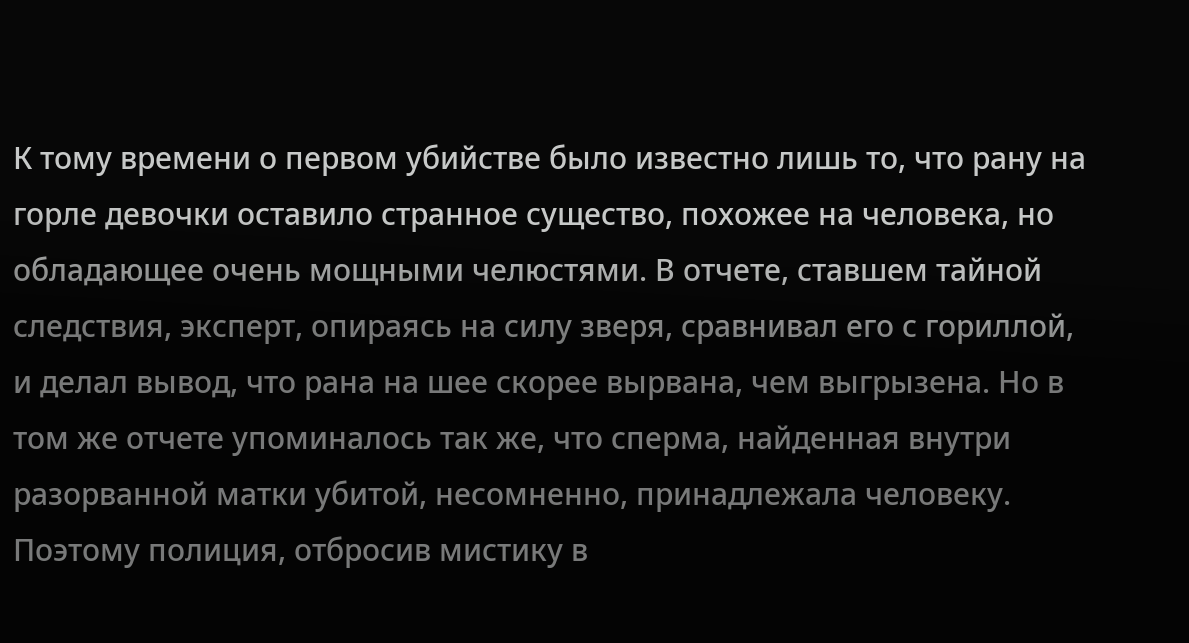К тому времени о первом убийстве было известно лишь то, что рану на горле девочки оставило странное существо, похожее на человека, но обладающее очень мощными челюстями. В отчете, ставшем тайной следствия, эксперт, опираясь на силу зверя, сравнивал его с гориллой, и делал вывод, что рана на шее скорее вырвана, чем выгрызена. Но в том же отчете упоминалось так же, что сперма, найденная внутри разорванной матки убитой, несомненно, принадлежала человеку. Поэтому полиция, отбросив мистику в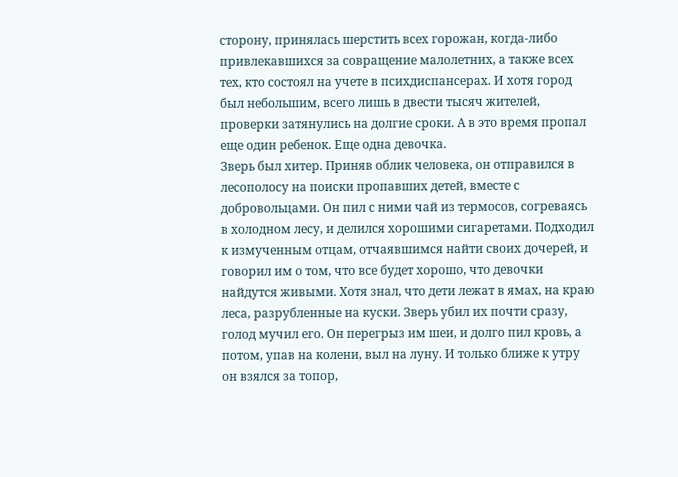сторону, принялась шерстить всех горожан, когда-либо привлекавшихся за совращение малолетних, а также всех тех, кто состоял на учете в психдиспансерах. И хотя город был небольшим, всего лишь в двести тысяч жителей, проверки затянулись на долгие сроки. А в это время пропал еще один ребенок. Еще одна девочка.
Зверь был хитер. Приняв облик человека, он отправился в лесополосу на поиски пропавших детей, вместе с добровольцами. Он пил с ними чай из термосов, согреваясь в холодном лесу, и делился хорошими сигаретами. Подходил к измученным отцам, отчаявшимся найти своих дочерей, и говорил им о том, что все будет хорошо, что девочки найдутся живыми. Хотя знал, что дети лежат в ямах, на краю леса, разрубленные на куски. Зверь убил их почти сразу, голод мучил его. Он перегрыз им шеи, и долго пил кровь, а потом, упав на колени, выл на луну. И только ближе к утру он взялся за топор,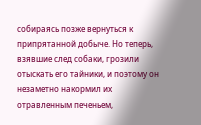собираясь позже вернуться к припрятанной добыче. Но теперь, взявшие след собаки, грозили отыскать его тайники, и поэтому он незаметно накормил их отравленным печеньем,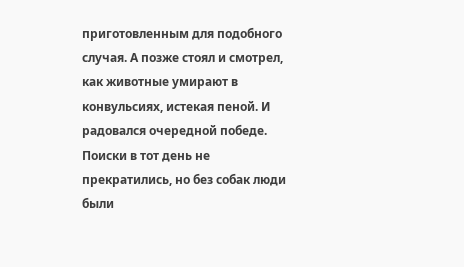приготовленным для подобного случая. А позже стоял и смотрел, как животные умирают в конвульсиях, истекая пеной. И радовался очередной победе. Поиски в тот день не прекратились, но без собак люди были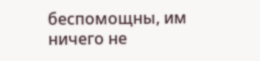беспомощны, им ничего не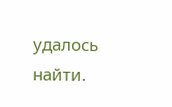удалось найти.